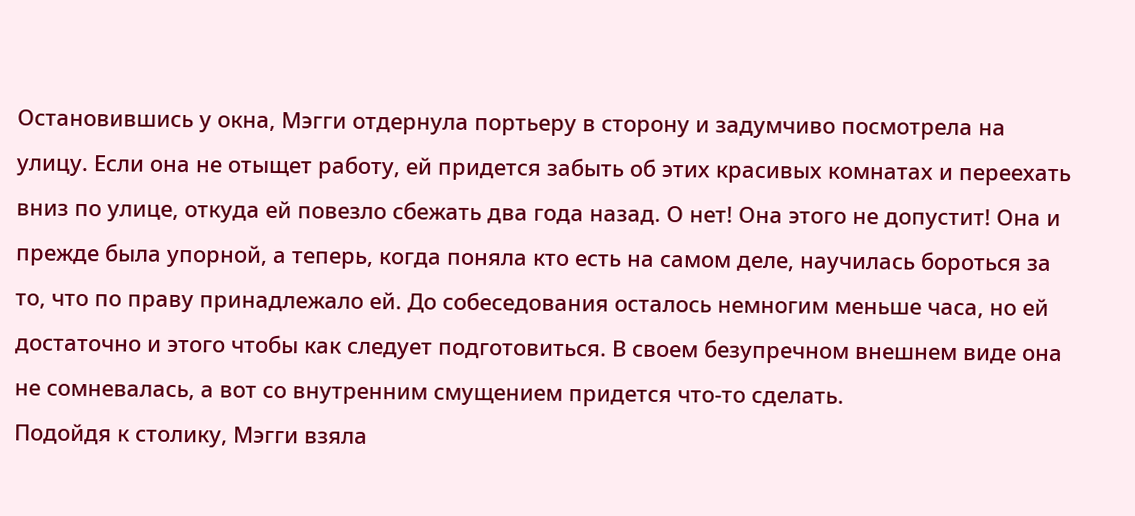Остановившись у окна, Мэгги отдернула портьеру в сторону и задумчиво посмотрела на улицу. Если она не отыщет работу, ей придется забыть об этих красивых комнатах и переехать вниз по улице, откуда ей повезло сбежать два года назад. О нет! Она этого не допустит! Она и прежде была упорной, а теперь, когда поняла кто есть на самом деле, научилась бороться за то, что по праву принадлежало ей. До собеседования осталось немногим меньше часа, но ей достаточно и этого чтобы как следует подготовиться. В своем безупречном внешнем виде она не сомневалась, а вот со внутренним смущением придется что-то сделать.
Подойдя к столику, Мэгги взяла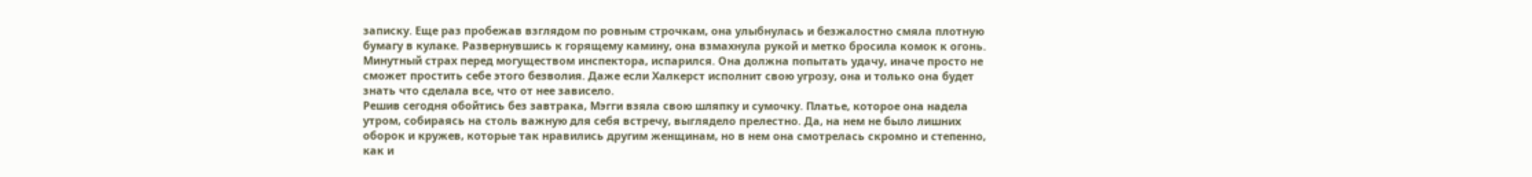записку. Еще раз пробежав взглядом по ровным строчкам, она улыбнулась и безжалостно смяла плотную бумагу в кулаке. Развернувшись к горящему камину, она взмахнула рукой и метко бросила комок к огонь. Минутный страх перед могуществом инспектора, испарился. Она должна попытать удачу, иначе просто не сможет простить себе этого безволия. Даже если Халкерст исполнит свою угрозу, она и только она будет знать что сделала все, что от нее зависело.
Решив сегодня обойтись без завтрака, Мэгги взяла свою шляпку и сумочку. Платье, которое она надела утром, собираясь на столь важную для себя встречу, выглядело прелестно. Да, на нем не было лишних оборок и кружев, которые так нравились другим женщинам, но в нем она смотрелась скромно и степенно, как и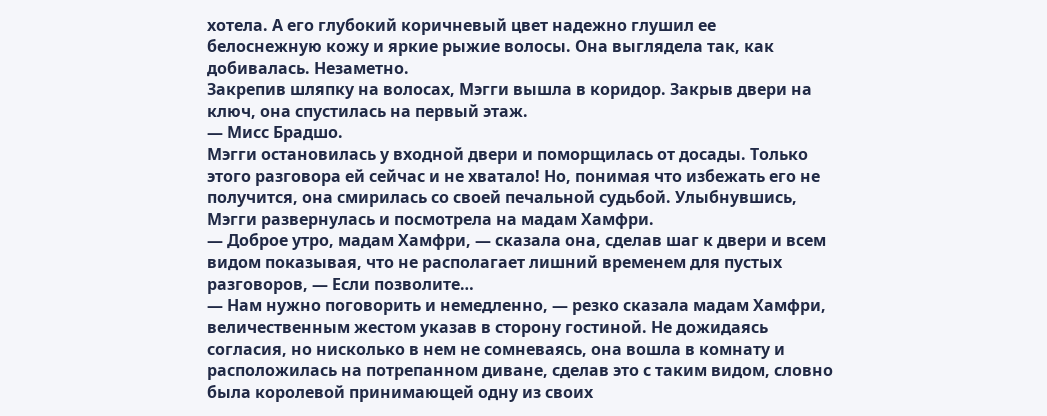хотела. А его глубокий коричневый цвет надежно глушил ее белоснежную кожу и яркие рыжие волосы. Она выглядела так, как добивалась. Незаметно.
Закрепив шляпку на волосах, Мэгги вышла в коридор. Закрыв двери на ключ, она спустилась на первый этаж.
— Мисс Брадшо.
Мэгги остановилась у входной двери и поморщилась от досады. Только этого разговора ей сейчас и не хватало! Но, понимая что избежать его не получится, она смирилась со своей печальной судьбой. Улыбнувшись, Мэгги развернулась и посмотрела на мадам Хамфри.
— Доброе утро, мадам Хамфри, — сказала она, сделав шаг к двери и всем видом показывая, что не располагает лишний временем для пустых разговоров, — Если позволите…
— Нам нужно поговорить и немедленно, — резко сказала мадам Хамфри, величественным жестом указав в сторону гостиной. Не дожидаясь согласия, но нисколько в нем не сомневаясь, она вошла в комнату и расположилась на потрепанном диване, сделав это с таким видом, словно была королевой принимающей одну из своих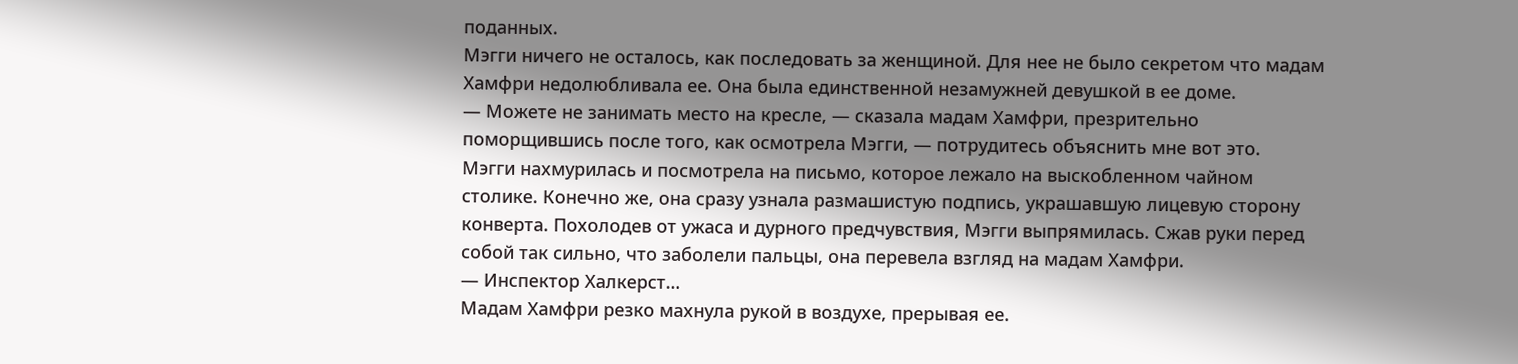поданных.
Мэгги ничего не осталось, как последовать за женщиной. Для нее не было секретом что мадам Хамфри недолюбливала ее. Она была единственной незамужней девушкой в ее доме.
— Можете не занимать место на кресле, — сказала мадам Хамфри, презрительно поморщившись после того, как осмотрела Мэгги, — потрудитесь объяснить мне вот это.
Мэгги нахмурилась и посмотрела на письмо, которое лежало на выскобленном чайном столике. Конечно же, она сразу узнала размашистую подпись, украшавшую лицевую сторону конверта. Похолодев от ужаса и дурного предчувствия, Мэгги выпрямилась. Сжав руки перед собой так сильно, что заболели пальцы, она перевела взгляд на мадам Хамфри.
— Инспектор Халкерст…
Мадам Хамфри резко махнула рукой в воздухе, прерывая ее.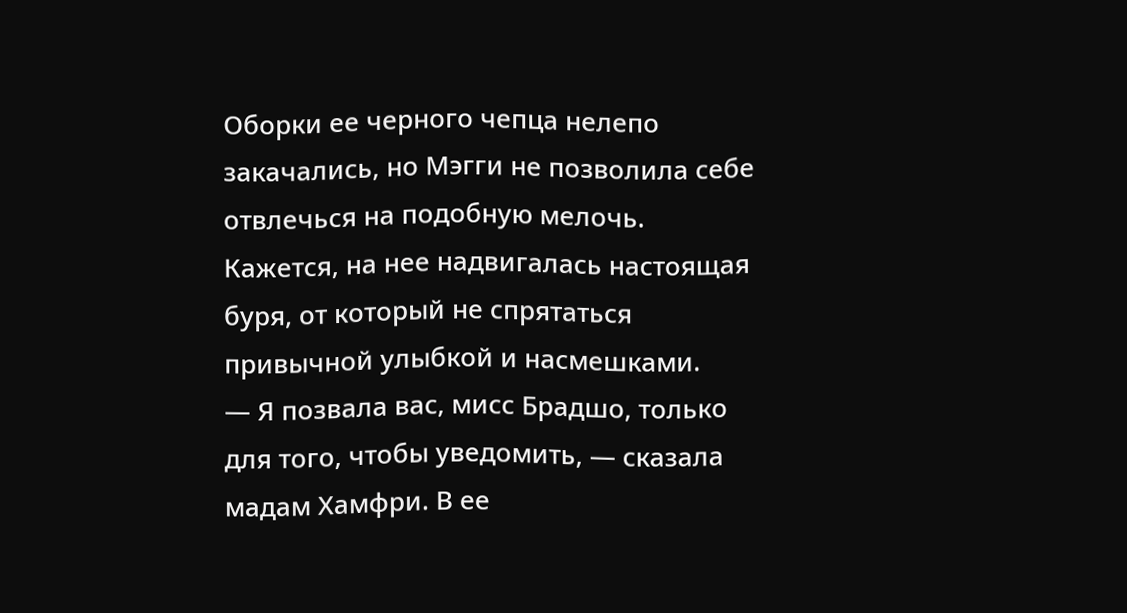Оборки ее черного чепца нелепо закачались, но Мэгги не позволила себе отвлечься на подобную мелочь. Кажется, на нее надвигалась настоящая буря, от который не спрятаться привычной улыбкой и насмешками.
— Я позвала вас, мисс Брадшо, только для того, чтобы уведомить, — сказала мадам Хамфри. В ее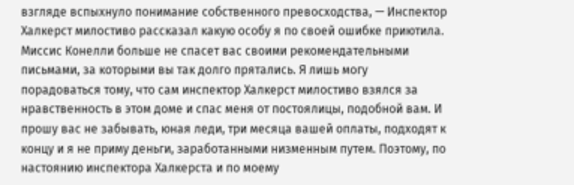взгляде вспыхнуло понимание собственного превосходства, — Инспектор Халкерст милостиво рассказал какую особу я по своей ошибке приютила. Миссис Конелли больше не спасет вас своими рекомендательными письмами, за которыми вы так долго прятались. Я лишь могу порадоваться тому, что сам инспектор Халкерст милостиво взялся за нравственность в этом доме и спас меня от постоялицы, подобной вам. И прошу вас не забывать, юная леди, три месяца вашей оплаты, подходят к концу и я не приму деньги, заработанными низменным путем. Поэтому, по настоянию инспектора Халкерста и по моему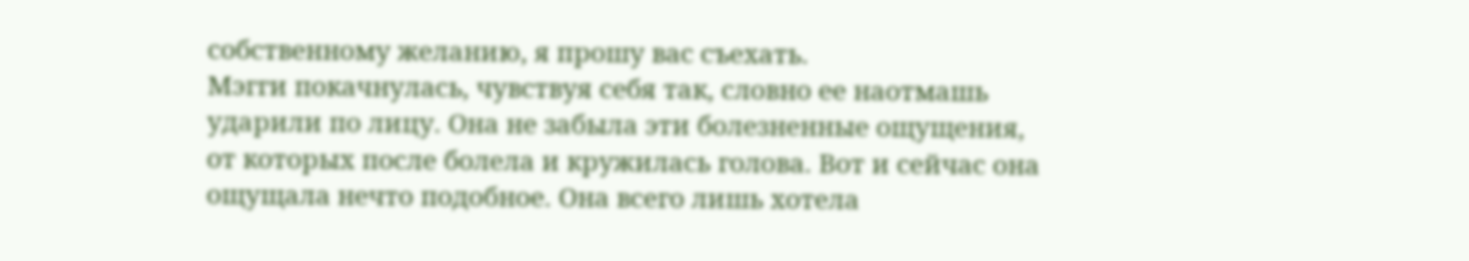собственному желанию, я прошу вас съехать.
Мэгги покачнулась, чувствуя себя так, словно ее наотмашь ударили по лицу. Она не забыла эти болезненные ощущения, от которых после болела и кружилась голова. Вот и сейчас она ощущала нечто подобное. Она всего лишь хотела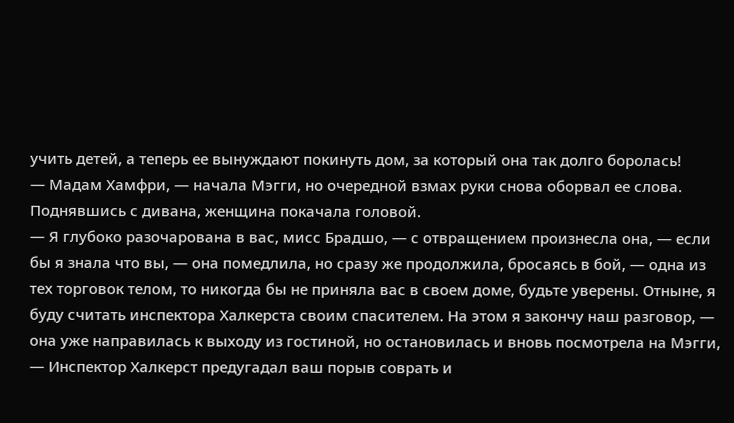учить детей, а теперь ее вынуждают покинуть дом, за который она так долго боролась!
— Мадам Хамфри, — начала Мэгги, но очередной взмах руки снова оборвал ее слова.
Поднявшись с дивана, женщина покачала головой.
— Я глубоко разочарована в вас, мисс Брадшо, — с отвращением произнесла она, — если бы я знала что вы, — она помедлила, но сразу же продолжила, бросаясь в бой, — одна из тех торговок телом, то никогда бы не приняла вас в своем доме, будьте уверены. Отныне, я буду считать инспектора Халкерста своим спасителем. На этом я закончу наш разговор, — она уже направилась к выходу из гостиной, но остановилась и вновь посмотрела на Мэгги, — Инспектор Халкерст предугадал ваш порыв соврать и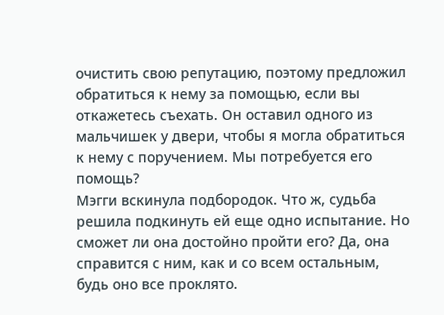очистить свою репутацию, поэтому предложил обратиться к нему за помощью, если вы откажетесь съехать. Он оставил одного из мальчишек у двери, чтобы я могла обратиться к нему с поручением. Мы потребуется его помощь?
Мэгги вскинула подбородок. Что ж, судьба решила подкинуть ей еще одно испытание. Но сможет ли она достойно пройти его? Да, она справится с ним, как и со всем остальным, будь оно все проклято.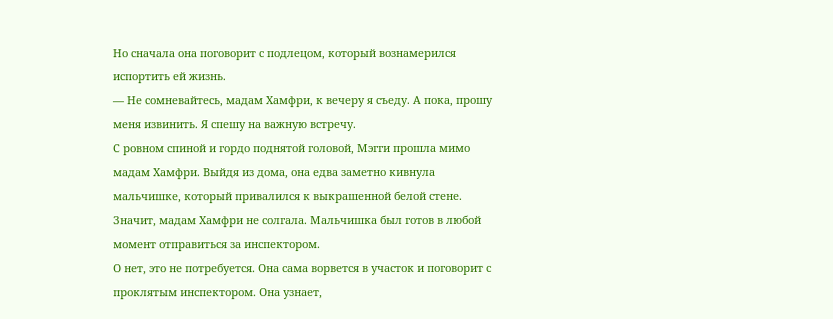Но сначала она поговорит с подлецом, который вознамерился испортить ей жизнь.
— Не сомневайтесь, мадам Хамфри, к вечеру я съеду. А пока, прошу меня извинить. Я спешу на важную встречу.
С ровном спиной и гордо поднятой головой, Мэгги прошла мимо мадам Хамфри. Выйдя из дома, она едва заметно кивнула мальчишке, который привалился к выкрашенной белой стене. Значит, мадам Хамфри не солгала. Мальчишка был готов в любой момент отправиться за инспектором.
О нет, это не потребуется. Она сама ворвется в участок и поговорит с проклятым инспектором. Она узнает,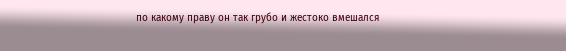по какому праву он так грубо и жестоко вмешался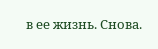в ее жизнь. Снова.